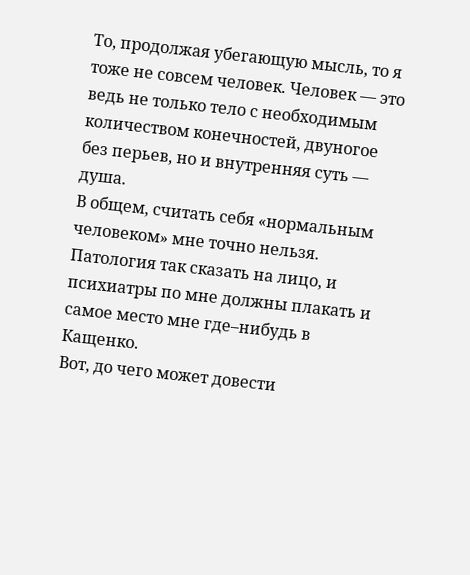То, продолжая убегающую мысль, то я тоже не совсем человек. Человек — это ведь не только тело с необходимым количеством конечностей, двуногое без перьев, но и внутренняя суть — душа.
В общем, считать себя «нормальным человеком» мне точно нельзя. Патология так сказать на лицо, и психиатры по мне должны плакать и самое место мне где–нибудь в Кащенко.
Вот, до чего может довести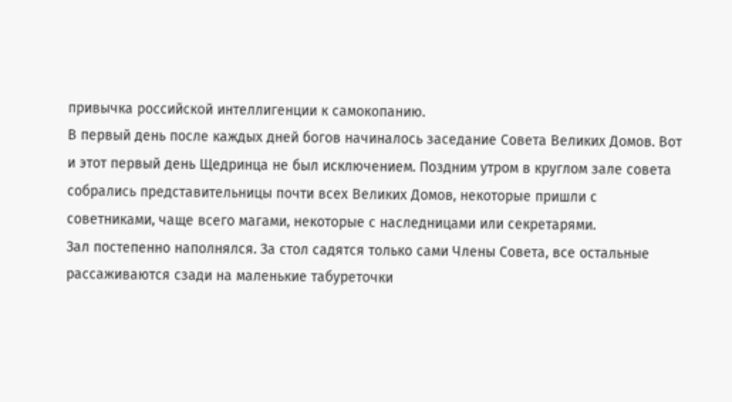привычка российской интеллигенции к самокопанию.
В первый день после каждых дней богов начиналось заседание Совета Великих Домов. Вот и этот первый день Щедринца не был исключением. Поздним утром в круглом зале совета собрались представительницы почти всех Великих Домов, некоторые пришли с советниками, чаще всего магами, некоторые с наследницами или секретарями.
Зал постепенно наполнялся. За стол садятся только сами Члены Совета, все остальные рассаживаются сзади на маленькие табуреточки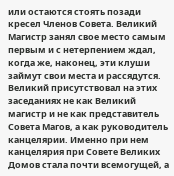или остаются стоять позади кресел Членов Совета. Великий Магистр занял свое место самым первым и с нетерпением ждал, когда же, наконец, эти клуши займут свои места и рассядутся.
Великий присутствовал на этих заседаниях не как Великий магистр и не как представитель Совета Магов, а как руководитель канцелярии. Именно при нем канцелярия при Совете Великих Домов стала почти всемогущей, а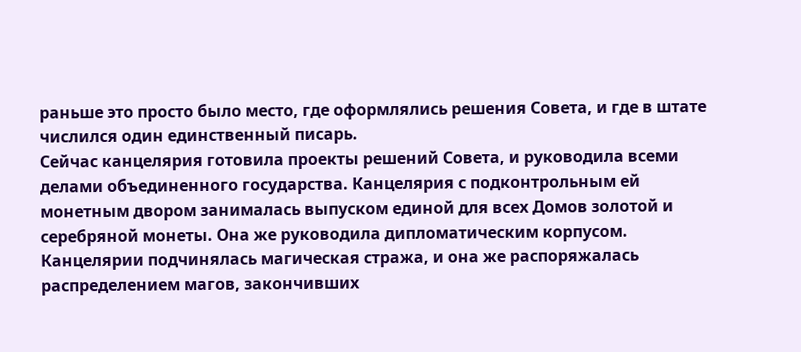раньше это просто было место, где оформлялись решения Совета, и где в штате числился один единственный писарь.
Сейчас канцелярия готовила проекты решений Совета, и руководила всеми делами объединенного государства. Канцелярия с подконтрольным ей монетным двором занималась выпуском единой для всех Домов золотой и серебряной монеты. Она же руководила дипломатическим корпусом. Канцелярии подчинялась магическая стража, и она же распоряжалась распределением магов, закончивших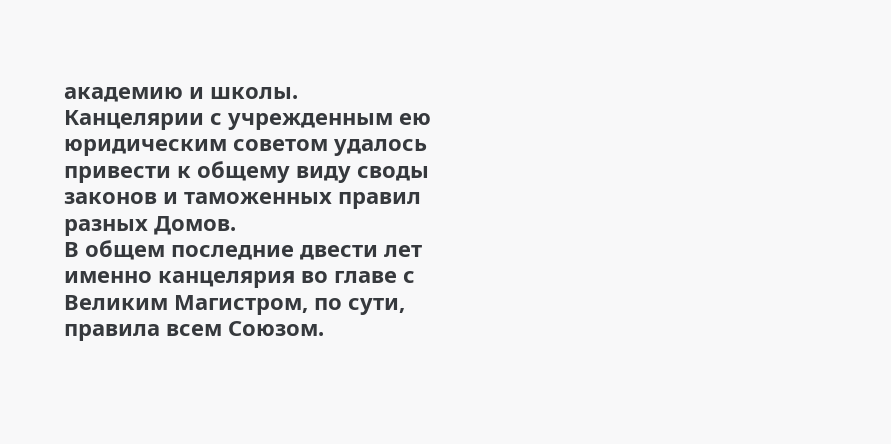академию и школы. Канцелярии с учрежденным ею юридическим советом удалось привести к общему виду своды законов и таможенных правил разных Домов.
В общем последние двести лет именно канцелярия во главе с Великим Магистром, по сути, правила всем Союзом.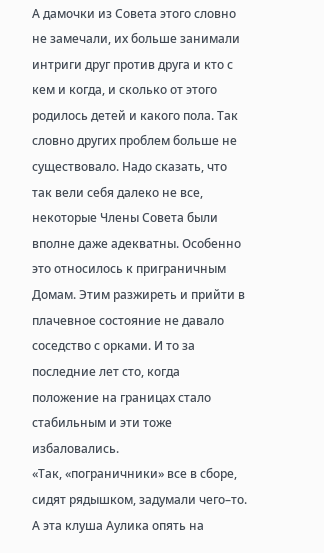А дамочки из Совета этого словно не замечали, их больше занимали интриги друг против друга и кто с кем и когда, и сколько от этого родилось детей и какого пола. Так словно других проблем больше не существовало. Надо сказать, что так вели себя далеко не все, некоторые Члены Совета были вполне даже адекватны. Особенно это относилось к приграничным Домам. Этим разжиреть и прийти в плачевное состояние не давало соседство с орками. И то за последние лет сто, когда положение на границах стало стабильным и эти тоже избаловались.
«Так, «пограничники» все в сборе, сидят рядышком, задумали чего–то. А эта клуша Аулика опять на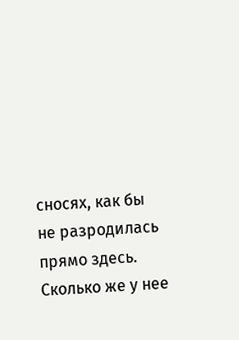сносях, как бы не разродилась прямо здесь. Сколько же у нее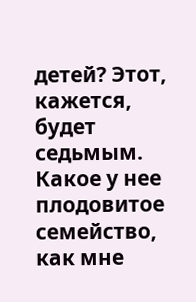детей? Этот, кажется, будет седьмым. Какое у нее плодовитое семейство, как мне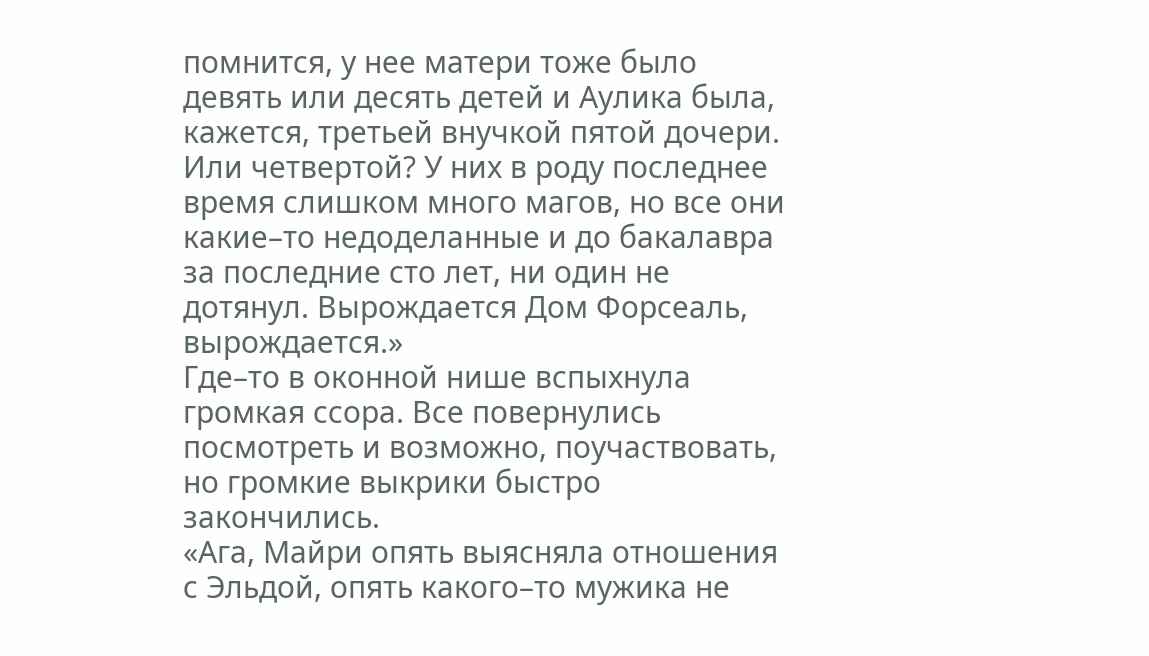помнится, у нее матери тоже было девять или десять детей и Аулика была, кажется, третьей внучкой пятой дочери. Или четвертой? У них в роду последнее время слишком много магов, но все они какие–то недоделанные и до бакалавра за последние сто лет, ни один не дотянул. Вырождается Дом Форсеаль, вырождается.»
Где–то в оконной нише вспыхнула громкая ссора. Все повернулись посмотреть и возможно, поучаствовать, но громкие выкрики быстро закончились.
«Ага, Майри опять выясняла отношения с Эльдой, опять какого–то мужика не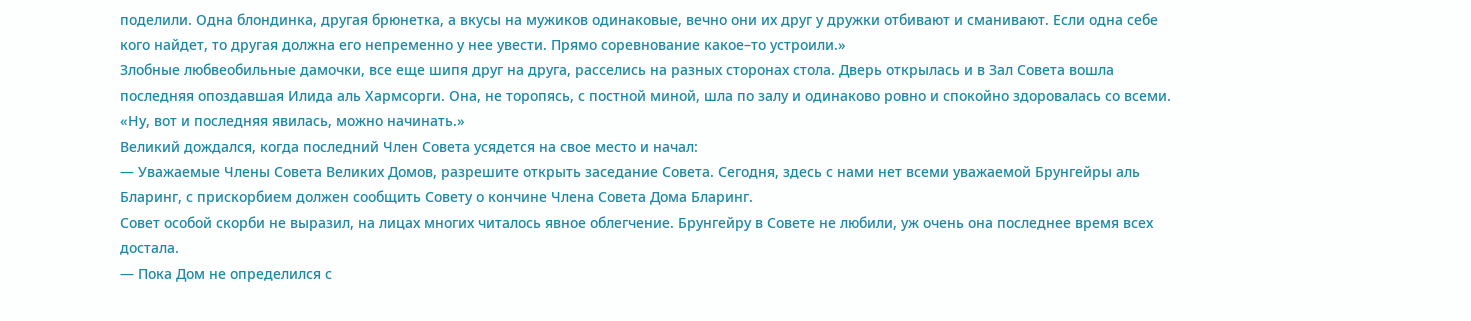поделили. Одна блондинка, другая брюнетка, а вкусы на мужиков одинаковые, вечно они их друг у дружки отбивают и сманивают. Если одна себе кого найдет, то другая должна его непременно у нее увести. Прямо соревнование какое–то устроили.»
Злобные любвеобильные дамочки, все еще шипя друг на друга, расселись на разных сторонах стола. Дверь открылась и в Зал Совета вошла последняя опоздавшая Илида аль Хармсорги. Она, не торопясь, с постной миной, шла по залу и одинаково ровно и спокойно здоровалась со всеми.
«Ну, вот и последняя явилась, можно начинать.»
Великий дождался, когда последний Член Совета усядется на свое место и начал:
— Уважаемые Члены Совета Великих Домов, разрешите открыть заседание Совета. Сегодня, здесь с нами нет всеми уважаемой Брунгейры аль Бларинг, с прискорбием должен сообщить Совету о кончине Члена Совета Дома Бларинг.
Совет особой скорби не выразил, на лицах многих читалось явное облегчение. Брунгейру в Совете не любили, уж очень она последнее время всех достала.
— Пока Дом не определился с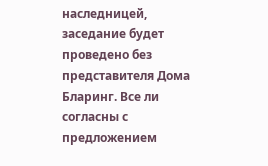наследницей, заседание будет проведено без представителя Дома Бларинг. Все ли согласны с предложением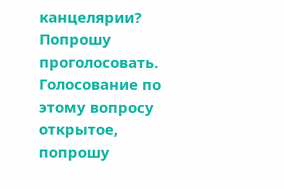канцелярии? Попрошу проголосовать. Голосование по этому вопросу открытое, попрошу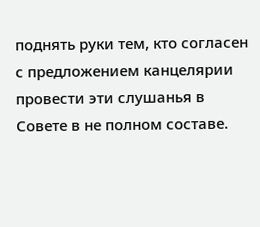поднять руки тем, кто согласен с предложением канцелярии провести эти слушанья в Совете в не полном составе.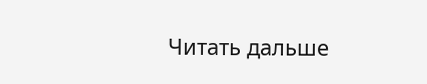Читать дальше